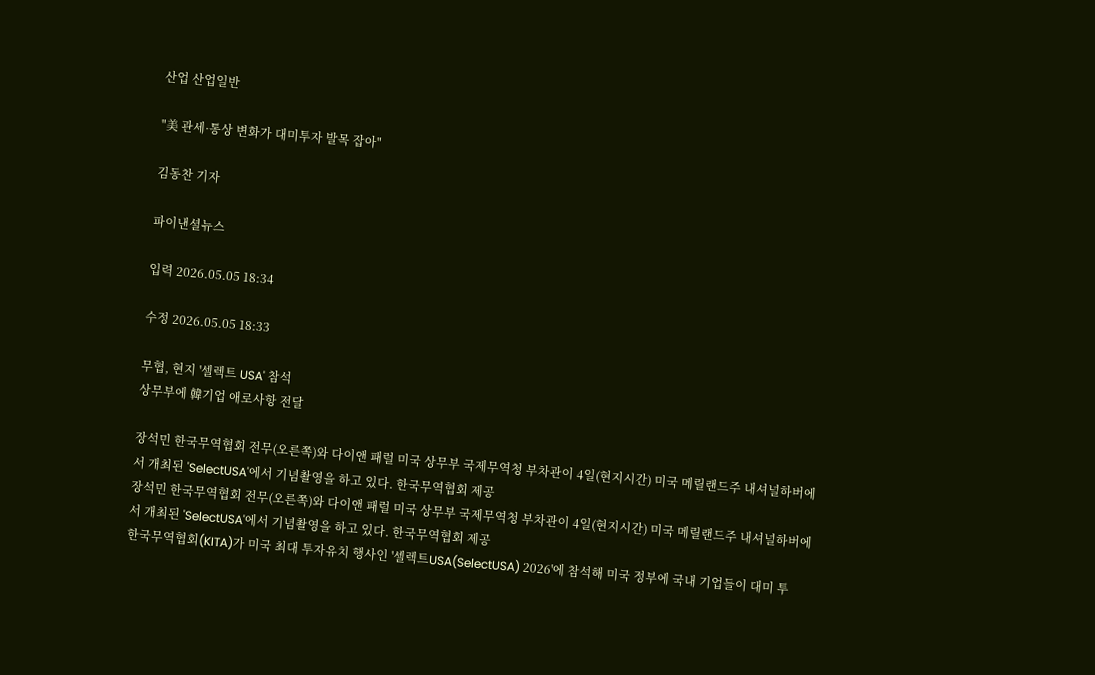산업 산업일반

"美 관세·통상 변화가 대미투자 발목 잡아"

김동찬 기자

파이낸셜뉴스

입력 2026.05.05 18:34

수정 2026.05.05 18:33

무협, 현지 '셀렉트 USA' 참석
상무부에 韓기업 애로사항 전달

장석민 한국무역협회 전무(오른쪽)와 다이앤 패럴 미국 상무부 국제무역청 부차관이 4일(현지시간) 미국 메릴랜드주 내셔널하버에서 개최된 'SelectUSA'에서 기념촬영을 하고 있다. 한국무역협회 제공
장석민 한국무역협회 전무(오른쪽)와 다이앤 패럴 미국 상무부 국제무역청 부차관이 4일(현지시간) 미국 메릴랜드주 내셔널하버에서 개최된 'SelectUSA'에서 기념촬영을 하고 있다. 한국무역협회 제공
한국무역협회(KITA)가 미국 최대 투자유치 행사인 '셀렉트USA(SelectUSA) 2026'에 참석해 미국 정부에 국내 기업들이 대미 투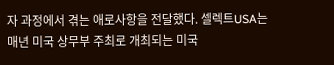자 과정에서 겪는 애로사항을 전달했다. 셀렉트USA는 매년 미국 상무부 주최로 개최되는 미국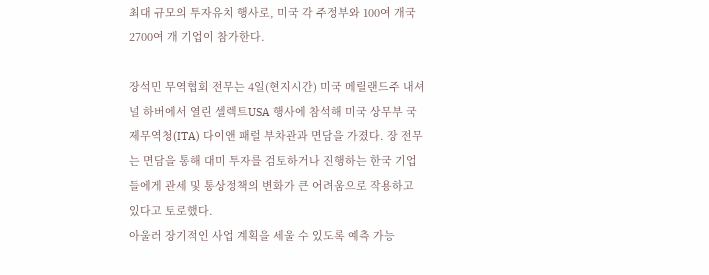최대 규모의 투자유치 행사로, 미국 각 주정부와 100여 개국 2700여 개 기업이 참가한다.

장석민 무역협회 전무는 4일(현지시간) 미국 메릴랜드주 내셔널 하버에서 열린 셀렉트USA 행사에 참석해 미국 상무부 국제무역청(ITA) 다이앤 패럴 부차관과 면담을 가졌다. 장 전무는 면담을 통해 대미 투자를 검토하거나 진행하는 한국 기업들에게 관세 및 통상정책의 변화가 큰 어려움으로 작용하고 있다고 토로했다.
아울러 장기적인 사업 계획을 세울 수 있도록 예측 가능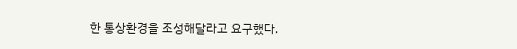한 통상환경을 조성해달라고 요구했다.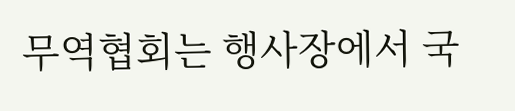무역협회는 행사장에서 국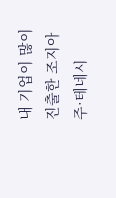내 기업이 많이 진출한 조지아주·테네시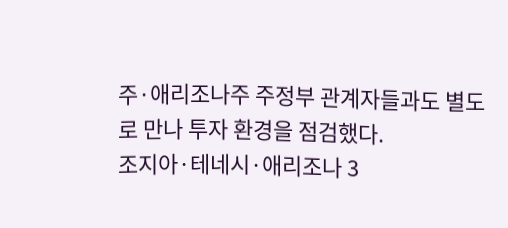주·애리조나주 주정부 관계자들과도 별도로 만나 투자 환경을 점검했다.
조지아·테네시·애리조나 3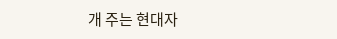개 주는 현대자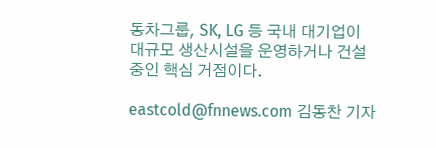동차그룹, SK, LG 등 국내 대기업이 대규모 생산시설을 운영하거나 건설 중인 핵심 거점이다.

eastcold@fnnews.com 김동찬 기자